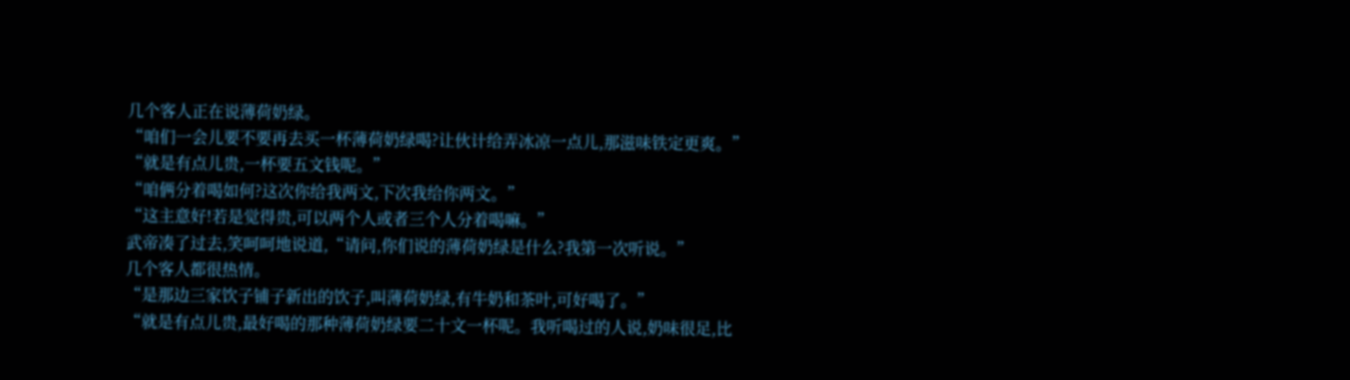几个客人正在说薄荷奶绿。
“咱们一会儿要不要再去买一杯薄荷奶绿喝?让伙计给弄冰凉一点儿,那滋味铁定更爽。”
“就是有点儿贵,一杯要五文钱呢。”
“咱俩分着喝如何?这次你给我两文,下次我给你两文。”
“这主意好!若是觉得贵,可以两个人或者三个人分着喝嘛。”
武帝凑了过去,笑呵呵地说道,“请问,你们说的薄荷奶绿是什么?我第一次听说。”
几个客人都很热情。
“是那边三家饮子铺子新出的饮子,叫薄荷奶绿,有牛奶和茶叶,可好喝了。”
“就是有点儿贵,最好喝的那种薄荷奶绿要二十文一杯呢。我听喝过的人说,奶味很足,比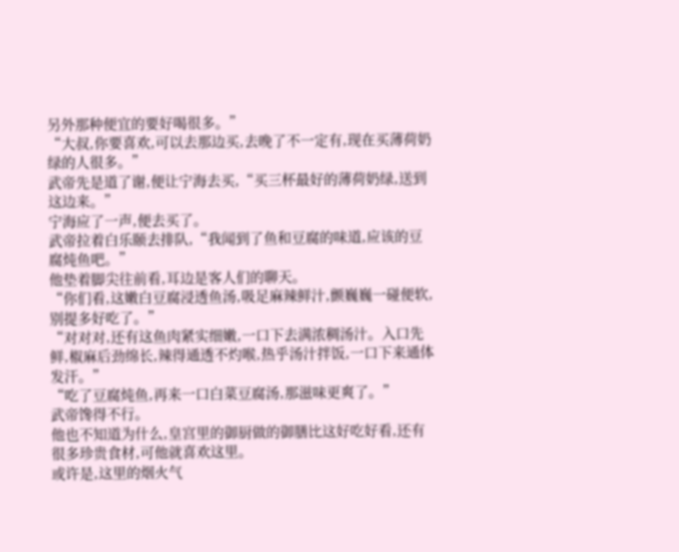另外那种便宜的要好喝很多。”
“大叔,你要喜欢,可以去那边买,去晚了不一定有,现在买薄荷奶绿的人很多。”
武帝先是道了谢,便让宁海去买,“买三杯最好的薄荷奶绿,送到这边来。”
宁海应了一声,便去买了。
武帝拉着白乐颐去排队,“我闻到了鱼和豆腐的味道,应该的豆腐炖鱼吧。”
他垫着脚尖往前看,耳边是客人们的聊天。
“你们看,这嫩白豆腐浸透鱼汤,吸足麻辣鲜汁,颤巍巍一碰便软,别提多好吃了。”
“对对对,还有这鱼肉紧实细嫩,一口下去满浓稠汤汁。入口先鲜,椒麻后劲绵长,辣得通透不灼喉,热乎汤汁拌饭,一口下来通体发汗。”
“吃了豆腐炖鱼,再来一口白菜豆腐汤,那滋味更爽了。”
武帝馋得不行。
他也不知道为什么,皇宫里的御厨做的御膳比这好吃好看,还有很多珍贵食材,可他就喜欢这里。
或许是,这里的烟火气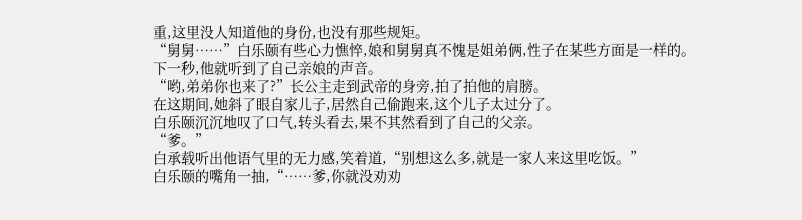重,这里没人知道他的身份,也没有那些规矩。
“舅舅……”白乐颐有些心力憔悴,娘和舅舅真不愧是姐弟俩,性子在某些方面是一样的。
下一秒,他就听到了自己亲娘的声音。
“哟,弟弟你也来了?”长公主走到武帝的身旁,拍了拍他的肩膀。
在这期间,她斜了眼自家儿子,居然自己偷跑来,这个儿子太过分了。
白乐颐沉沉地叹了口气,转头看去,果不其然看到了自己的父亲。
“爹。”
白承载听出他语气里的无力感,笑着道,“别想这么多,就是一家人来这里吃饭。”
白乐颐的嘴角一抽,“……爹,你就没劝劝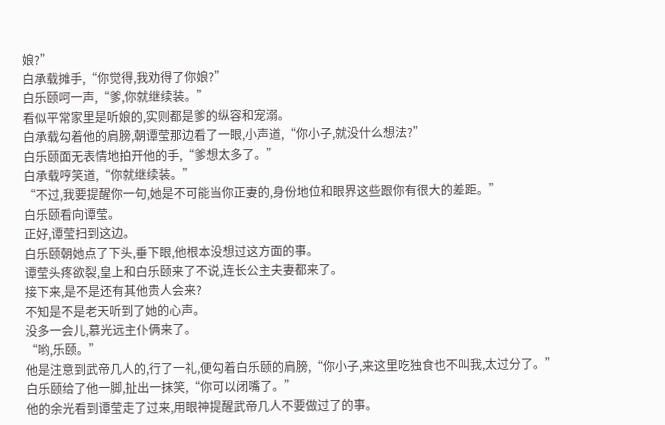娘?”
白承载摊手,“你觉得,我劝得了你娘?”
白乐颐呵一声,“爹,你就继续装。”
看似平常家里是听娘的,实则都是爹的纵容和宠溺。
白承载勾着他的肩膀,朝谭莹那边看了一眼,小声道,“你小子,就没什么想法?”
白乐颐面无表情地拍开他的手,“爹想太多了。”
白承载哼笑道,“你就继续装。”
“不过,我要提醒你一句,她是不可能当你正妻的,身份地位和眼界这些跟你有很大的差距。”
白乐颐看向谭莹。
正好,谭莹扫到这边。
白乐颐朝她点了下头,垂下眼,他根本没想过这方面的事。
谭莹头疼欲裂,皇上和白乐颐来了不说,连长公主夫妻都来了。
接下来,是不是还有其他贵人会来?
不知是不是老天听到了她的心声。
没多一会儿,慕光远主仆俩来了。
“哟,乐颐。”
他是注意到武帝几人的,行了一礼,便勾着白乐颐的肩膀,“你小子,来这里吃独食也不叫我,太过分了。”
白乐颐给了他一脚,扯出一抹笑,“你可以闭嘴了。”
他的余光看到谭莹走了过来,用眼神提醒武帝几人不要做过了的事。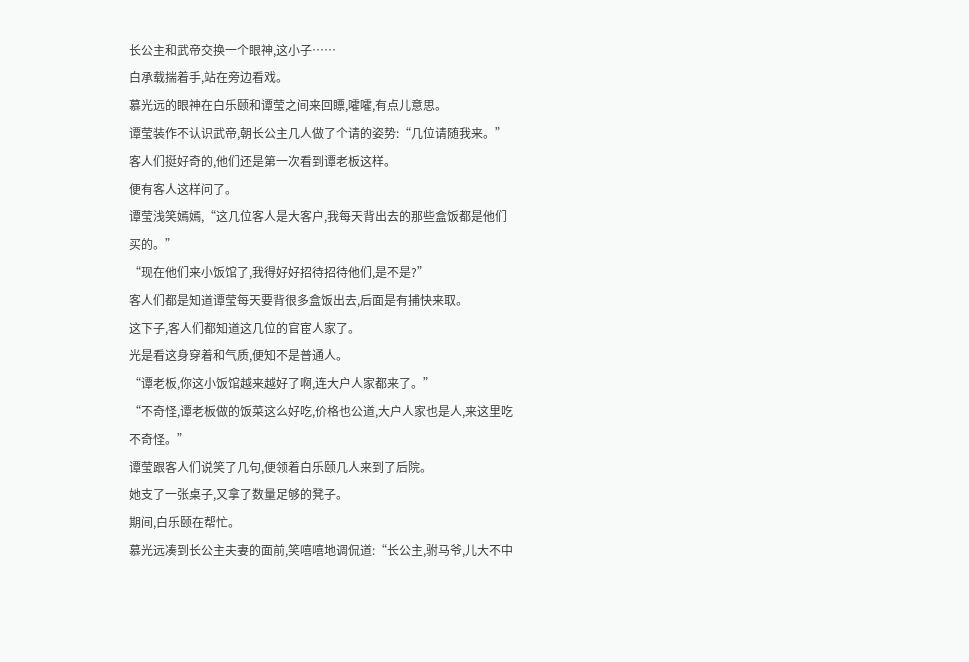长公主和武帝交换一个眼神,这小子……
白承载揣着手,站在旁边看戏。
慕光远的眼神在白乐颐和谭莹之间来回瞟,嚯嚯,有点儿意思。
谭莹装作不认识武帝,朝长公主几人做了个请的姿势:“几位请随我来。”
客人们挺好奇的,他们还是第一次看到谭老板这样。
便有客人这样问了。
谭莹浅笑嫣嫣,“这几位客人是大客户,我每天背出去的那些盒饭都是他们买的。”
“现在他们来小饭馆了,我得好好招待招待他们,是不是?”
客人们都是知道谭莹每天要背很多盒饭出去,后面是有捕快来取。
这下子,客人们都知道这几位的官宦人家了。
光是看这身穿着和气质,便知不是普通人。
“谭老板,你这小饭馆越来越好了啊,连大户人家都来了。”
“不奇怪,谭老板做的饭菜这么好吃,价格也公道,大户人家也是人,来这里吃不奇怪。”
谭莹跟客人们说笑了几句,便领着白乐颐几人来到了后院。
她支了一张桌子,又拿了数量足够的凳子。
期间,白乐颐在帮忙。
慕光远凑到长公主夫妻的面前,笑嘻嘻地调侃道:“长公主,驸马爷,儿大不中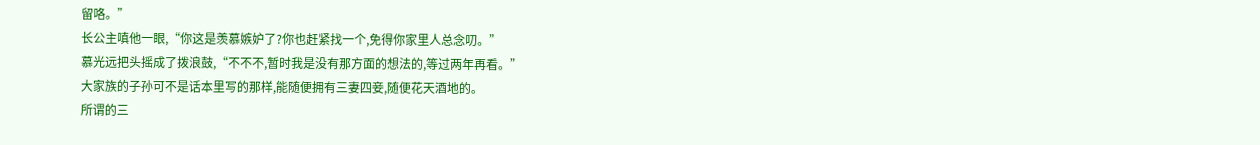留咯。”
长公主嗔他一眼,“你这是羡慕嫉妒了?你也赶紧找一个,免得你家里人总念叨。”
慕光远把头摇成了拨浪鼓,“不不不,暂时我是没有那方面的想法的,等过两年再看。”
大家族的子孙可不是话本里写的那样,能随便拥有三妻四妾,随便花天酒地的。
所谓的三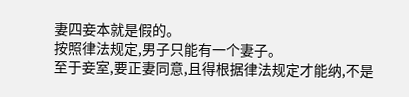妻四妾本就是假的。
按照律法规定,男子只能有一个妻子。
至于妾室,要正妻同意,且得根据律法规定才能纳,不是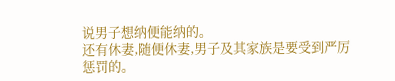说男子想纳便能纳的。
还有休妻,随便休妻,男子及其家族是要受到严厉惩罚的。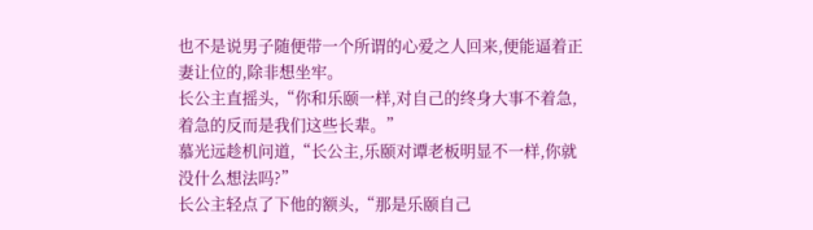也不是说男子随便带一个所谓的心爱之人回来,便能逼着正妻让位的,除非想坐牢。
长公主直摇头,“你和乐颐一样,对自己的终身大事不着急,着急的反而是我们这些长辈。”
慕光远趁机问道,“长公主,乐颐对谭老板明显不一样,你就没什么想法吗?”
长公主轻点了下他的额头,“那是乐颐自己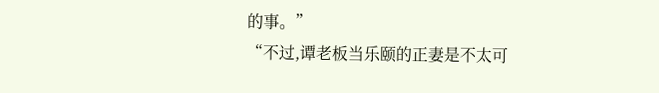的事。”
“不过,谭老板当乐颐的正妻是不太可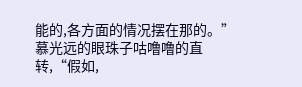能的,各方面的情况摆在那的。”
慕光远的眼珠子咕噜噜的直转,“假如,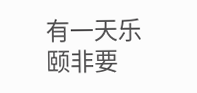有一天乐颐非要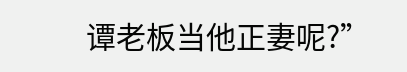谭老板当他正妻呢?”